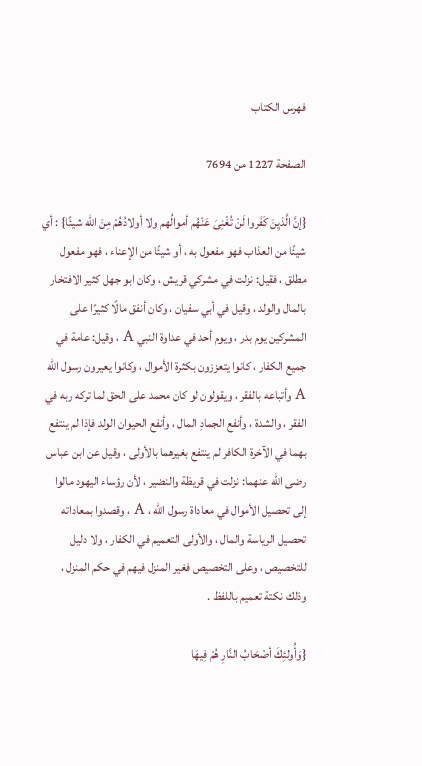فهرس الكتاب

الصفحة 1227 من 7694

{إنَّ الَّذيِنَ كَفَروا لَنْ تُغْنِىَ عَنْهُم أموالُهم ولا أولادُهُمْ مِنَ الله شيئًا} : أي شيئًا من العذاب فهو مفعول به ، أو شيئًا من الإعناء ، فهو مفعول مطلق ، فقيل: نزلت في مشركي قريش ، وكان ابو جهل كثير الافتخار بالمال والولد ، وقيل في أبي سفيان ، وكان أنفق مالًا كثيرًا على المشركين يوم بدر ، ويوم أحد في عداوة النبي A ، وقيل: عامة في جميع الكفار ، كانوا يتعززون بكثرة الأموال ، وكانوا يعيرون رسول الله A وأتباعه بالفقر ، ويقولون لو كان محمد على الحق لما تركه ربه في الفقر ، والشدة ، وأنفع الجمادِ المال ، وأنفع الحيوان الولد فإذا لم ينتفع بهما في الآخرة الكافر لم ينتفع بغيرهما بالأولى ، وقيل عن ابن عباس رضى الله عنهما: نزلت في قريظة والنضير ، لأن رؤساء اليهود مالوا إلى تحصيل الأموال في معاداة رسول الله ، A ، وقصدوا بمعاداته تحصيل الرياسة والمال ، والأولى التعميم في الكفار ، ولا دليل للتخصيص ، وعلى التخصيص فغير المنزل فيهم في حكم المنزل ، وذلك نكتة تعميم باللفظ .

{وَأُولئِكَ أصْحَابُ النَّارِ هُمْ فِيهَا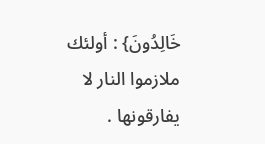خَالِدُونَ} : أولئك ملازموا النار لا يفارقونها .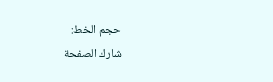حجم الخط:
شارك الصفحة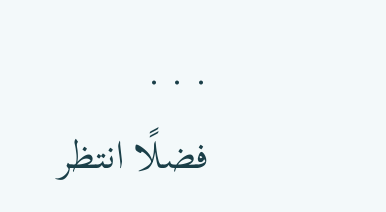. . .
فضلًا انتظر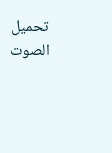تحميل الصوت